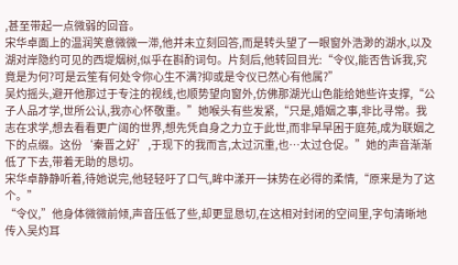,甚至带起一点微弱的回音。
宋华卓面上的温润笑意微微一滞,他并未立刻回答,而是转头望了一眼窗外浩渺的湖水,以及湖对岸隐约可见的西堤烟树,似乎在斟酌词句。片刻后,他转回目光:“令仪,能否告诉我,究竟是为何?可是云笙有何处令你心生不满?抑或是令仪已然心有他属?”
吴灼摇头,避开他那过于专注的视线,也顺势望向窗外,仿佛那湖光山色能给她些许支撑,“公子人品才学,世所公认,我亦心怀敬重。”她喉头有些发紧,“只是,婚姻之事,非比寻常。我志在求学,想去看看更广阔的世界,想先凭自身之力立于此世,而非早早困于庭苑,成为联姻之下的点缀。这份‘秦晋之好’,于现下的我而言,太过沉重,也…太过仓促。”她的声音渐渐低了下去,带着无助的恳切。
宋华卓静静听着,待她说完,他轻轻吁了口气,眸中漾开一抹势在必得的柔情,“原来是为了这个。”
“令仪,”他身体微微前倾,声音压低了些,却更显恳切,在这相对封闭的空间里,字句清晰地传入吴灼耳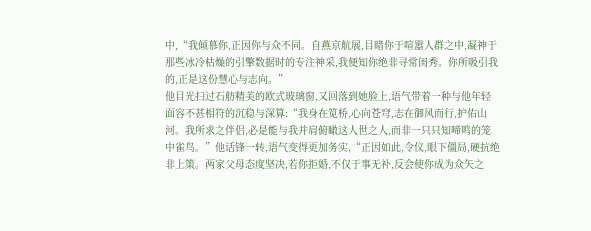中,“我倾慕你,正因你与众不同。自燕京航展,目睹你于喧嚣人群之中,凝神于那些冰冷枯燥的引擎数据时的专注神采,我便知你绝非寻常闺秀。你所吸引我的,正是这份慧心与志向。”
他目光扫过石舫精美的欧式玻璃窗,又回落到她脸上,语气带着一种与他年轻面容不甚相符的沉稳与深算:“我身在笕桥,心向苍穹,志在御风而行,护佑山河。我所求之伴侣,必是能与我并肩俯瞰这人世之人,而非一只只知啼鸣的笼中雀鸟。”他话锋一转,语气变得更加务实,“正因如此,令仪,眼下僵局,硬抗绝非上策。两家父母态度坚决,若你拒婚,不仅于事无补,反会使你成为众矢之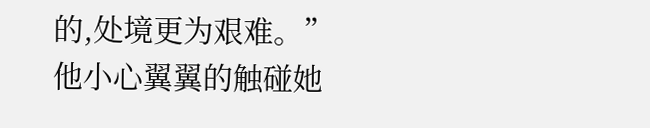的,处境更为艰难。”
他小心翼翼的触碰她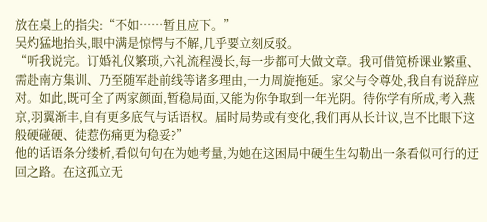放在桌上的指尖:“不如……暂且应下。”
吴灼猛地抬头,眼中满是惊愕与不解,几乎要立刻反驳。
“听我说完。订婚礼仪繁琐,六礼流程漫长,每一步都可大做文章。我可借笕桥课业繁重、需赴南方集训、乃至随军赴前线等诸多理由,一力周旋拖延。家父与令尊处,我自有说辞应对。如此,既可全了两家颜面,暂稳局面,又能为你争取到一年光阴。待你学有所成,考入燕京,羽翼渐丰,自有更多底气与话语权。届时局势或有变化,我们再从长计议,岂不比眼下这般硬碰硬、徒惹伤痛更为稳妥?”
他的话语条分缕析,看似句句在为她考量,为她在这困局中硬生生勾勒出一条看似可行的迂回之路。在这孤立无